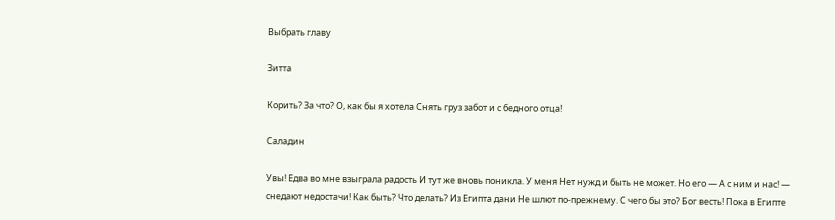Выбрать главу

Зитта

Корить? За что? О, как бы я хотела Снять груз забот и с бедного отца!

Саладин

Увы! Едва во мне взыграла радость И тут же вновь поникла. У меня Нет нужд и быть не может. Но его — А с ним и нас! — снедают недостачи! Как быть? Что делать? Из Египта дани Не шлют по-прежнему. С чего бы это? Бог весть! Пока в Египте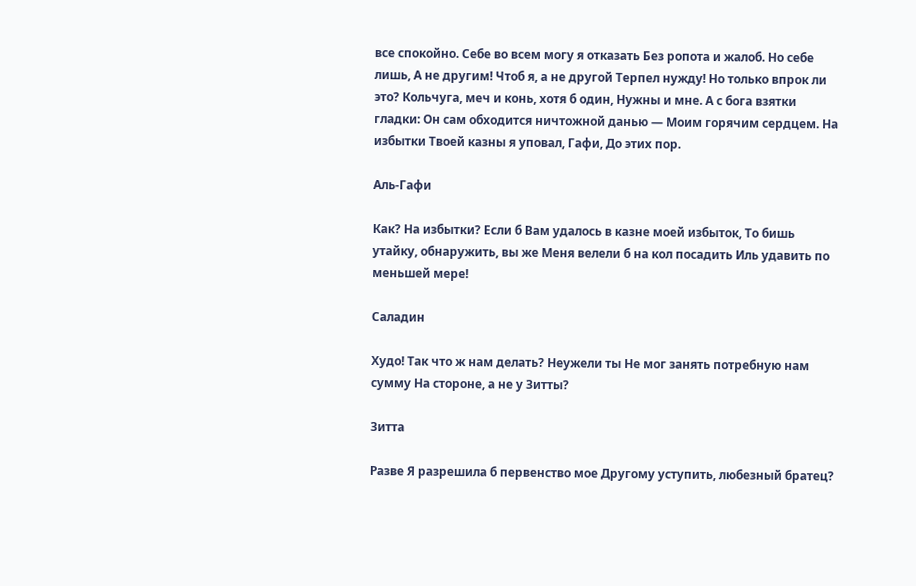все спокойно. Себе во всем могу я отказать Без ропота и жалоб. Но себе лишь, А не другим! Чтоб я, а не другой Терпел нужду! Но только впрок ли это? Кольчуга, меч и конь, хотя б один, Нужны и мне. А с бога взятки гладки: Он сам обходится ничтожной данью — Моим горячим сердцем. На избытки Твоей казны я уповал, Гафи, До этих пор.

Аль-Гафи

Как? На избытки? Если б Вам удалось в казне моей избыток, То бишь утайку, обнаружить, вы же Меня велели б на кол посадить Иль удавить по меньшей мере!

Саладин

Худо! Так что ж нам делать? Неужели ты Не мог занять потребную нам сумму На стороне, а не у Зитты?

Зитта

Разве Я разрешила б первенство мое Другому уступить, любезный братец?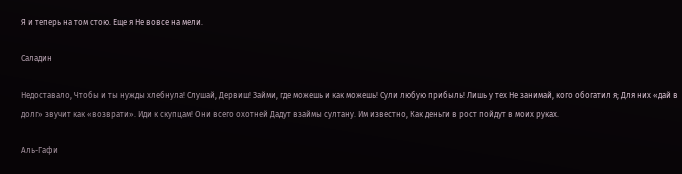Я и теперь на том стою. Еще я Не вовсе на мели.

Саладин

Недоставало, Чтобы и ты нужды хлебнула! Слушай, Дервиш! Займи, где можешь и как можешь! Сули любую прибыль! Лишь у тех Не занимай, кого обогатил я; Для них «дай в долг» звучит как «возврати». Иди к скупцам! Они всего охотней Дадут взаймы султану. Им известно, Как деньги в рост пойдут в моих руках.

Аль-Гафи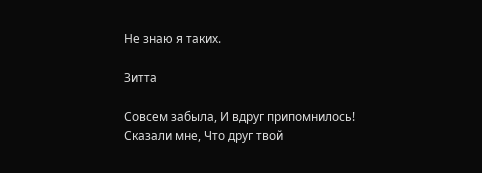Не знаю я таких.

Зитта

Совсем забыла, И вдруг припомнилось! Сказали мне, Что друг твой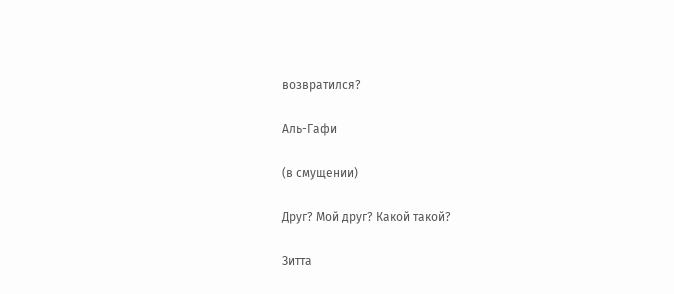возвратился?

Аль-Гафи

(в смущении)

Друг? Мой друг? Какой такой?

Зитта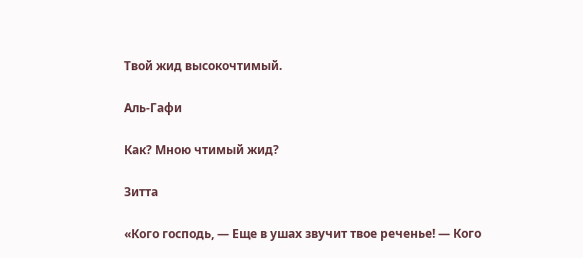Твой жид высокочтимый.

Аль-Гафи

Как? Мною чтимый жид?

Зитта

«Кого господь, — Еще в ушах звучит твое реченье! — Кого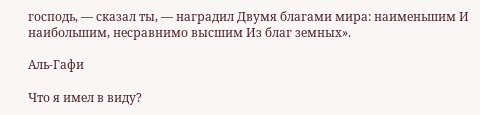господь, — сказал ты, — наградил Двумя благами мира: наименьшим И наибольшим, несравнимо высшим Из благ земных».

Аль-Гафи

Что я имел в виду?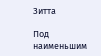Зитта

Под наименьшим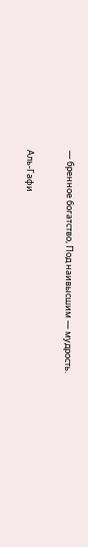— бренное богатство, Под наивысшим — мудрость.

Аль-Гафи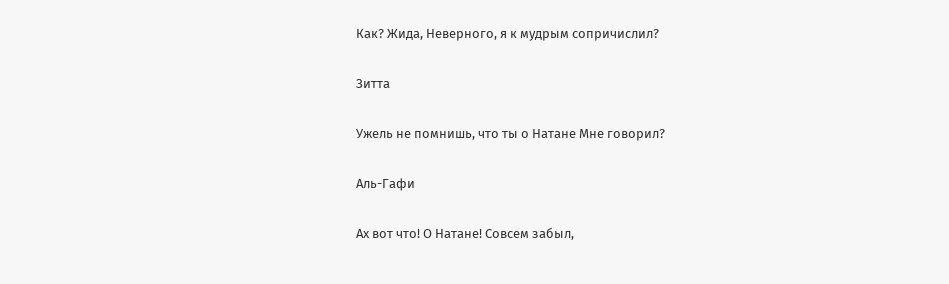Как? Жида, Неверного, я к мудрым сопричислил?

Зитта

Ужель не помнишь, что ты о Натане Мне говорил?

Аль-Гафи

Ах вот что! О Натане! Совсем забыл,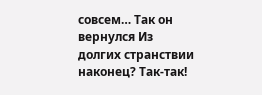совсем… Так он вернулся Из долгих странствии наконец? Так-так!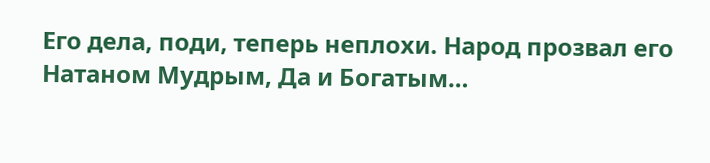Его дела, поди, теперь неплохи. Народ прозвал его Натаном Мудрым, Да и Богатым…